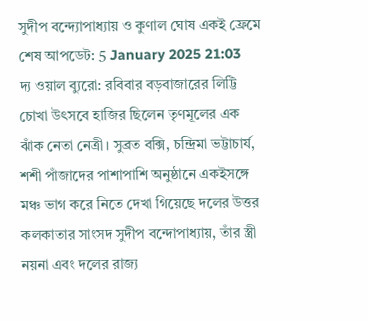সুদীপ বন্দ্যোপাধ্যায় ও কুণাল ঘোষ একই ফ্রেমে
শেষ আপডেট: 5 January 2025 21:03
দ্য ওয়াল ব্যুরো: রবিবার বড়বাজারের লিট্টি চোখা উৎসবে হাজির ছিলেন তৃণমূলের এক ঝাঁক নেতা নেত্রী। সুব্রত বক্সি, চন্দ্রিমা ভট্টাচার্য, শশী পাঁজাদের পাশাপাশি অনুষ্ঠানে একইসঙ্গে মঞ্চ ভাগ করে নিতে দেখা গিয়েছে দলের উত্তর কলকাতার সাংসদ সুদীপ বন্দোপাধ্যায়, তাঁর স্ত্রী নয়না এবং দলের রাজ্য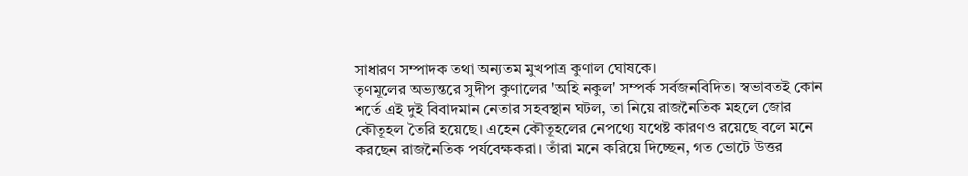সাধারণ সম্পাদক তথা অন্যতম মুখপাত্র কুণাল ঘোষকে।
তৃণমূলের অভ্যন্তরে সুদীপ কুণালের 'অহি নকুল' সম্পর্ক সর্বজনবিদিত। স্বভাবতই কোন শর্তে এই দুই বিবাদমান নেতার সহবস্থান ঘটল, তা নিয়ে রাজনৈতিক মহলে জোর কৌতূহল তৈরি হয়েছে। এহেন কৌতূহলের নেপথ্যে যথেষ্ট কারণও রয়েছে বলে মনে করছেন রাজনৈতিক পর্যবেক্ষকরা। তাঁরা মনে করিয়ে দিচ্ছেন, গত ভোটে উত্তর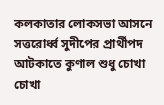কলকাতার লোকসভা আসনে সত্তরোর্ধ্ব সুদীপের প্রার্থীপদ আটকাতে কুণাল শুধু চোখা চোখা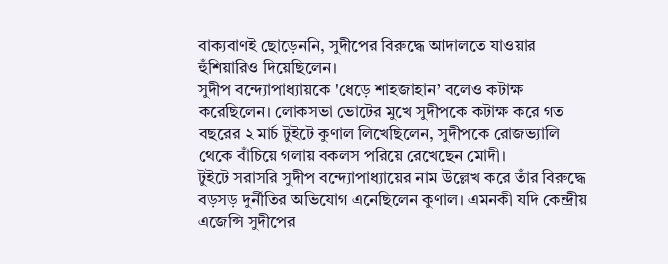বাক্যবাণই ছোড়েননি, সুদীপের বিরুদ্ধে আদালতে যাওয়ার হুঁশিয়ারিও দিয়েছিলেন।
সুদীপ বন্দ্যোপাধ্যায়কে 'ধেড়ে শাহজাহান’ বলেও কটাক্ষ করেছিলেন। লোকসভা ভোটের মুখে সুদীপকে কটাক্ষ করে গত বছরের ২ মার্চ টুইটে কুণাল লিখেছিলেন, সুদীপকে রোজভ্যালি থেকে বাঁচিয়ে গলায় বকলস পরিয়ে রেখেছেন মোদী।
টুইটে সরাসরি সুদীপ বন্দ্যোপাধ্যায়ের নাম উল্লেখ করে তাঁর বিরুদ্ধে বড়সড় দুর্নীতির অভিযোগ এনেছিলেন কুণাল। এমনকী যদি কেন্দ্রীয় এজেন্সি সুদীপের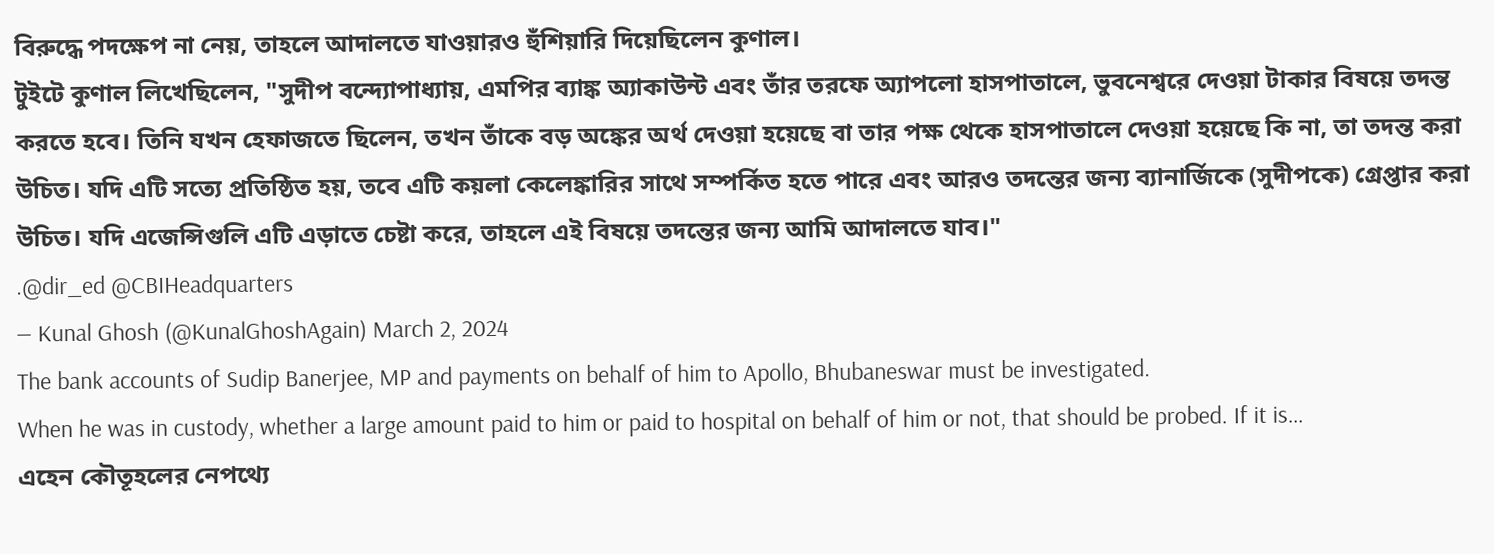বিরুদ্ধে পদক্ষেপ না নেয়, তাহলে আদালতে যাওয়ারও হুঁশিয়ারি দিয়েছিলেন কুণাল।
টুইটে কুণাল লিখেছিলেন, "সুদীপ বন্দ্যোপাধ্যায়, এমপির ব্যাঙ্ক অ্যাকাউন্ট এবং তাঁর তরফে অ্যাপলো হাসপাতালে, ভুবনেশ্বরে দেওয়া টাকার বিষয়ে তদন্ত করতে হবে। তিনি যখন হেফাজতে ছিলেন, তখন তাঁকে বড় অঙ্কের অর্থ দেওয়া হয়েছে বা তার পক্ষ থেকে হাসপাতালে দেওয়া হয়েছে কি না, তা তদন্ত করা উচিত। যদি এটি সত্যে প্রতিষ্ঠিত হয়, তবে এটি কয়লা কেলেঙ্কারির সাথে সম্পর্কিত হতে পারে এবং আরও তদন্তের জন্য ব্যানার্জিকে (সুদীপকে) গ্রেপ্তার করা উচিত। যদি এজেন্সিগুলি এটি এড়াতে চেষ্টা করে, তাহলে এই বিষয়ে তদন্তের জন্য আমি আদালতে যাব।"
.@dir_ed @CBIHeadquarters
— Kunal Ghosh (@KunalGhoshAgain) March 2, 2024
The bank accounts of Sudip Banerjee, MP and payments on behalf of him to Apollo, Bhubaneswar must be investigated.
When he was in custody, whether a large amount paid to him or paid to hospital on behalf of him or not, that should be probed. If it is…
এহেন কৌতূহলের নেপথ্যে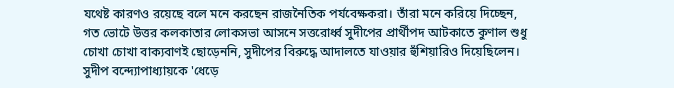যথেষ্ট কারণও রয়েছে বলে মনে করছেন রাজনৈতিক পর্যবেক্ষকরা। তাঁরা মনে করিয়ে দিচ্ছেন, গত ভোটে উত্তর কলকাতার লোকসভা আসনে সত্তরোর্ধ্ব সুদীপের প্রার্থীপদ আটকাতে কুণাল শুধু চোখা চোখা বাক্যবাণই ছোড়েননি, সুদীপের বিরুদ্ধে আদালতে যাওয়ার হুঁশিয়ারিও দিয়েছিলেন।
সুদীপ বন্দ্যোপাধ্যায়কে 'ধেড়ে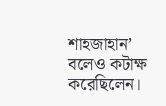শাহজাহান’ বলেও কটাক্ষ করেছিলেন।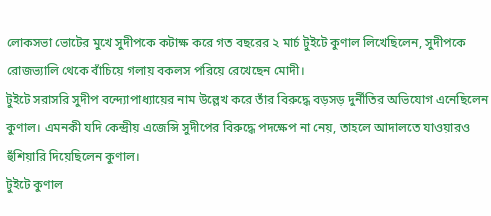লোকসভা ভোটের মুখে সুদীপকে কটাক্ষ করে গত বছরের ২ মার্চ টুইটে কুণাল লিখেছিলেন, সুদীপকে রোজভ্যালি থেকে বাঁচিয়ে গলায় বকলস পরিয়ে রেখেছেন মোদী।
টুইটে সরাসরি সুদীপ বন্দ্যোপাধ্যায়ের নাম উল্লেখ করে তাঁর বিরুদ্ধে বড়সড় দুর্নীতির অভিযোগ এনেছিলেন কুণাল। এমনকী যদি কেন্দ্রীয় এজেন্সি সুদীপের বিরুদ্ধে পদক্ষেপ না নেয়, তাহলে আদালতে যাওয়ারও হুঁশিয়ারি দিয়েছিলেন কুণাল।
টুইটে কুণাল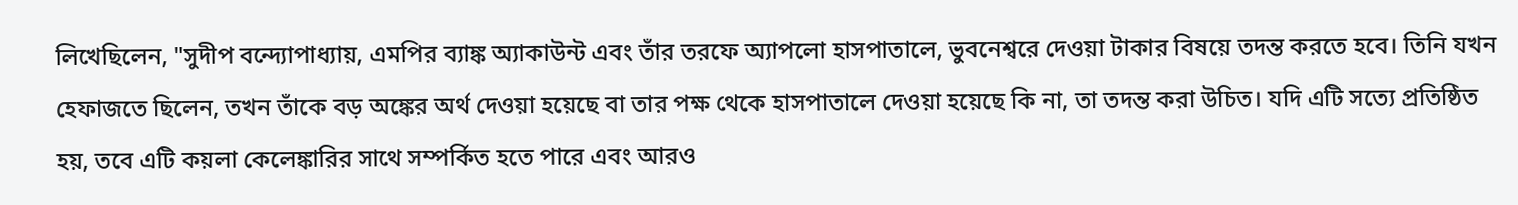লিখেছিলেন, "সুদীপ বন্দ্যোপাধ্যায়, এমপির ব্যাঙ্ক অ্যাকাউন্ট এবং তাঁর তরফে অ্যাপলো হাসপাতালে, ভুবনেশ্বরে দেওয়া টাকার বিষয়ে তদন্ত করতে হবে। তিনি যখন হেফাজতে ছিলেন, তখন তাঁকে বড় অঙ্কের অর্থ দেওয়া হয়েছে বা তার পক্ষ থেকে হাসপাতালে দেওয়া হয়েছে কি না, তা তদন্ত করা উচিত। যদি এটি সত্যে প্রতিষ্ঠিত হয়, তবে এটি কয়লা কেলেঙ্কারির সাথে সম্পর্কিত হতে পারে এবং আরও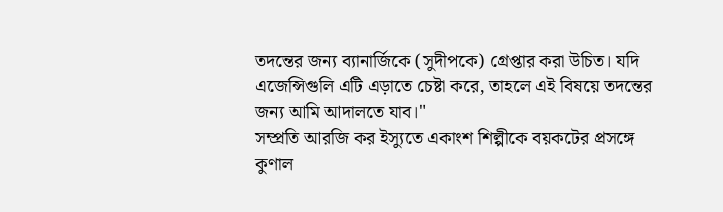তদন্তের জন্য ব্যানার্জিকে (সুদীপকে) গ্রেপ্তার করা উচিত। যদি এজেন্সিগুলি এটি এড়াতে চেষ্টা করে, তাহলে এই বিষয়ে তদন্তের জন্য আমি আদালতে যাব।"
সম্প্রতি আরজি কর ইস্যুতে একাংশ শিল্পীকে বয়কটের প্রসঙ্গে কুণাল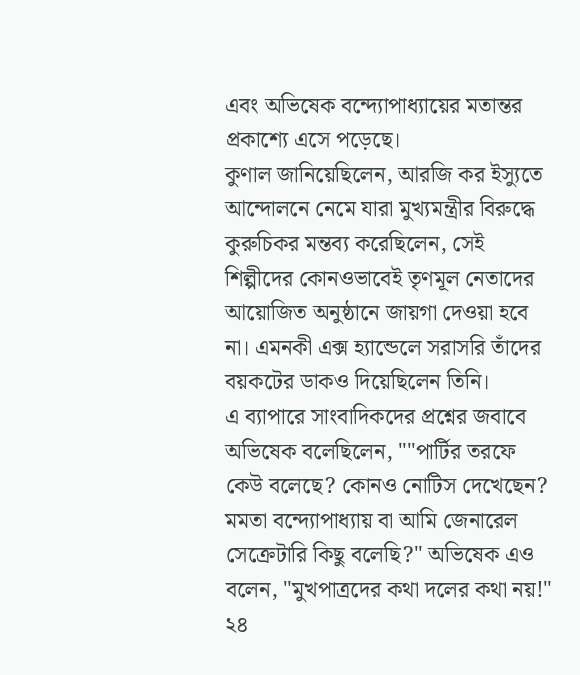এবং অভিষেক বন্দ্যোপাধ্যায়ের মতান্তর প্রকাশ্যে এসে পড়েছে।
কুণাল জানিয়েছিলেন, আরজি কর ইস্যুতে আন্দোলনে নেমে যারা মুখ্যমন্ত্রীর বিরুদ্ধে কুরুচিকর মন্তব্য করেছিলেন, সেই শিল্পীদের কোনওভাবেই তৃণমূল নেতাদের আয়োজিত অনুষ্ঠানে জায়গা দেওয়া হবে না। এমনকী এক্স হ্যান্ডেলে সরাসরি তাঁদের বয়কটের ডাকও দিয়েছিলেন তিনি।
এ ব্যাপারে সাংবাদিকদের প্রশ্নের জবাবে অভিষেক বলেছিলেন, ""পার্টির তরফে কেউ বলেছে? কোনও নোটিস দেখেছেন? মমতা বন্দ্যোপাধ্যায় বা আমি জেনারেল সেক্রেটারি কিছু বলেছি?" অভিষেক এও বলেন, "মুখপাত্রদের কথা দলের কথা নয়!"
২৪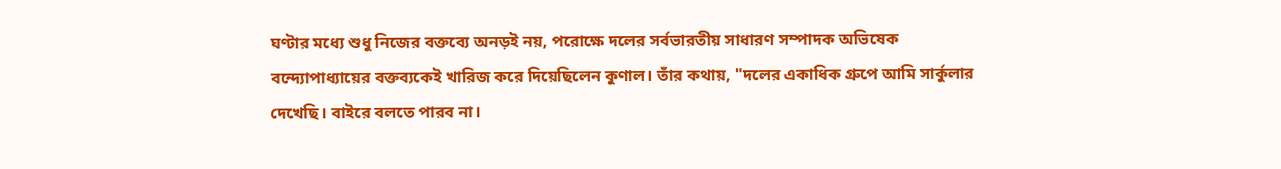ঘণ্টার মধ্যে শুধু নিজের বক্তব্যে অনড়ই নয়, পরোক্ষে দলের সর্বভারতীয় সাধারণ সম্পাদক অভিষেক বন্দ্যোপাধ্যায়ের বক্তব্যকেই খারিজ করে দিয়েছিলেন কুণাল। তাঁর কথায়, "দলের একাধিক গ্রুপে আমি সার্কুলার দেখেছি। বাইরে বলতে পারব না।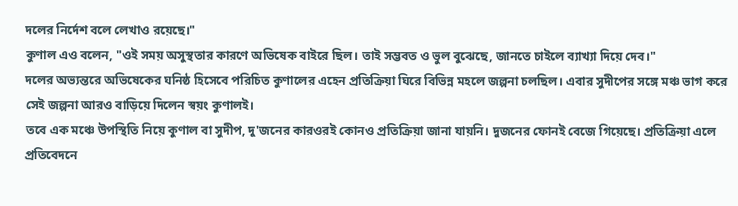দলের নির্দেশ বলে লেখাও রয়েছে।"
কুণাল এও বলেন, "ওই সময় অসুস্থতার কারণে অভিষেক বাইরে ছিল। তাই সম্ভবত ও ভুল বুঝেছে, জানতে চাইলে ব্যাখ্যা দিয়ে দেব।"
দলের অভ্যন্তরে অভিষেকের ঘনিষ্ঠ হিসেবে পরিচিত কুণালের এহেন প্রতিক্রিয়া ঘিরে বিভিন্ন মহলে জল্পনা চলছিল। এবার সুদীপের সঙ্গে মঞ্চ ভাগ করে সেই জল্পনা আরও বাড়িয়ে দিলেন স্বয়ং কুণালই।
তবে এক মঞ্চে উপস্থিতি নিয়ে কুণাল বা সুদীপ, দু'জনের কারওরই কোনও প্রতিক্রিয়া জানা যায়নি। দুজনের ফোনই বেজে গিয়েছে। প্রতিক্রিয়া এলে প্রতিবেদনে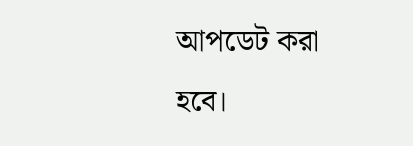আপডেট করা হবে।